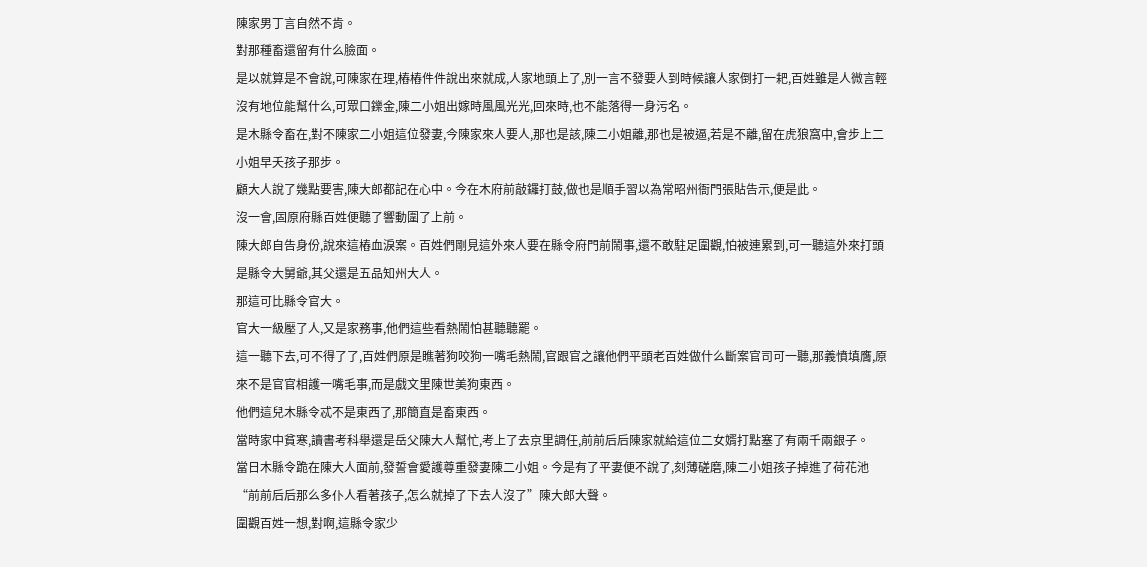陳家男丁言自然不肯。
對那種畜還留有什么臉面。
是以就算是不會說,可陳家在理,樁樁件件說出來就成,人家地頭上了,別一言不發要人到時候讓人家倒打一耙,百姓雖是人微言輕沒有地位能幫什么,可眾口鑠金,陳二小姐出嫁時風風光光,回來時,也不能落得一身污名。
是木縣令畜在,對不陳家二小姐這位發妻,今陳家來人要人,那也是該,陳二小姐離,那也是被逼,若是不離,留在虎狼窩中,會步上二小姐早夭孩子那步。
顧大人說了幾點要害,陳大郎都記在心中。今在木府前敲鑼打鼓,做也是順手習以為常昭州衙門張貼告示,便是此。
沒一會,固原府縣百姓便聽了響動圍了上前。
陳大郎自告身份,說來這樁血淚案。百姓們剛見這外來人要在縣令府門前鬧事,還不敢駐足圍觀,怕被連累到,可一聽這外來打頭是縣令大舅爺,其父還是五品知州大人。
那這可比縣令官大。
官大一級壓了人,又是家務事,他們這些看熱鬧怕甚聽聽罷。
這一聽下去,可不得了了,百姓們原是瞧著狗咬狗一嘴毛熱鬧,官跟官之讓他們平頭老百姓做什么斷案官司可一聽,那義憤填膺,原來不是官官相護一嘴毛事,而是戲文里陳世美狗東西。
他們這兒木縣令忒不是東西了,那簡直是畜東西。
當時家中貧寒,讀書考科舉還是岳父陳大人幫忙,考上了去京里調任,前前后后陳家就給這位二女婿打點塞了有兩千兩銀子。
當日木縣令跪在陳大人面前,發誓會愛護尊重發妻陳二小姐。今是有了平妻便不說了,刻薄磋磨,陳二小姐孩子掉進了荷花池
“前前后后那么多仆人看著孩子,怎么就掉了下去人沒了”陳大郎大聲。
圍觀百姓一想,對啊,這縣令家少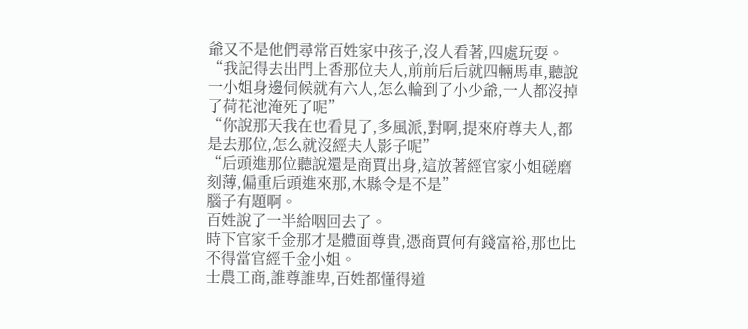爺又不是他們尋常百姓家中孩子,沒人看著,四處玩耍。
“我記得去出門上香那位夫人,前前后后就四輛馬車,聽說一小姐身邊伺候就有六人,怎么輪到了小少爺,一人都沒掉了荷花池淹死了呢”
“你說那天我在也看見了,多風派,對啊,提來府尊夫人,都是去那位,怎么就沒經夫人影子呢”
“后頭進那位聽說還是商賈出身,這放著經官家小姐磋磨刻薄,偏重后頭進來那,木縣令是不是”
腦子有題啊。
百姓說了一半給咽回去了。
時下官家千金那才是體面尊貴,憑商賈何有錢富裕,那也比不得當官經千金小姐。
士農工商,誰尊誰卑,百姓都懂得道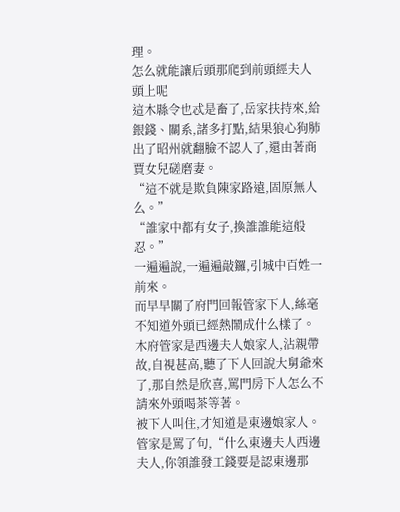理。
怎么就能讓后頭那爬到前頭經夫人頭上呢
這木縣令也忒是畜了,岳家扶持來,給銀錢、關系,諸多打點,結果狼心狗肺出了昭州就翻臉不認人了,還由著商賈女兒磋磨妻。
“這不就是欺負陳家路遠,固原無人么。”
“誰家中都有女子,換誰誰能這般忍。”
一遍遍說,一遍遍敲鑼,引城中百姓一前來。
而早早關了府門回報管家下人,絲毫不知道外頭已經熱鬧成什么樣了。木府管家是西邊夫人娘家人,沾親帶故,自視甚高,聽了下人回說大舅爺來了,那自然是欣喜,罵門房下人怎么不請來外頭喝茶等著。
被下人叫住,才知道是東邊娘家人。
管家是罵了句,“什么東邊夫人西邊夫人,你領誰發工錢要是認東邊那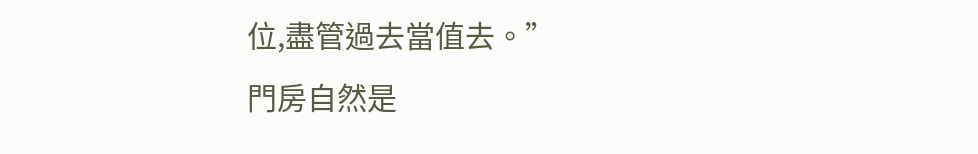位,盡管過去當值去。”
門房自然是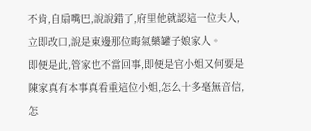不肯,自扇嘴巴,說說錯了,府里他就認這一位夫人,立即改口,說是東邊那位晦氣藥罐子娘家人。
即便是此,管家也不當回事,即便是官小姐又何要是陳家真有本事真看重這位小姐,怎么十多毫無音信,怎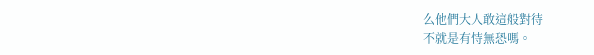么他們大人敢這般對待
不就是有恃無恐嗎。